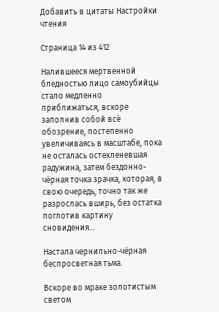Добавить в цитаты Настройки чтения

Страница 14 из 412

Налившееся мертвенной бледностью лицо самоубийцы стало медленно приближаться, вскоре заполнив собой всё обозрение, постепенно увеличиваясь в масштабе, пока не осталась остекленевшая радужина, затем бездонно-чёрная точка зрачка, которая, в свою очередь, точно так же разрослась вширь, без остатка поглотив картину сновидения…

Настала чернильно-чёрная беспросветная тьма.

Вскоре во мраке золотистым светом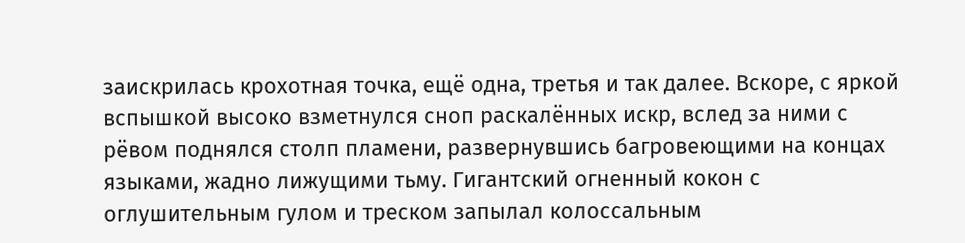заискрилась крохотная точка, ещё одна, третья и так далее. Вскоре, с яркой вспышкой высоко взметнулся сноп раскалённых искр, вслед за ними с рёвом поднялся столп пламени, развернувшись багровеющими на концах языками, жадно лижущими тьму. Гигантский огненный кокон с оглушительным гулом и треском запылал колоссальным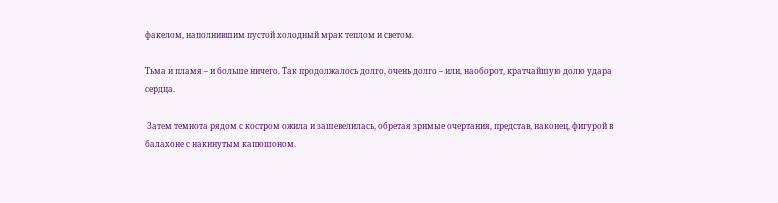факелом, наполнившим пустой холодный мрак теплом и светом.

Тьма и пламя – и больше ничего. Так продолжалось долго, очень долго – или, наоборот, кратчайшую долю удара сердца.

 Затем темнота рядом с костром ожила и зашевелилась, обретая зримые очертания, представ, наконец, фигурой в балахоне с накинутым капюшоном.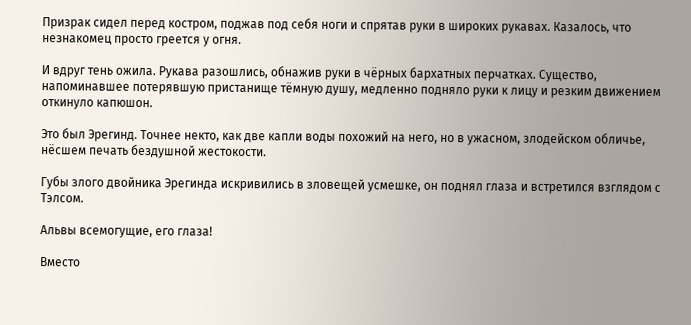Призрак сидел перед костром, поджав под себя ноги и спрятав руки в широких рукавах. Казалось, что незнакомец просто греется у огня.

И вдруг тень ожила. Рукава разошлись, обнажив руки в чёрных бархатных перчатках. Существо, напоминавшее потерявшую пристанище тёмную душу, медленно подняло руки к лицу и резким движением откинуло капюшон.

Это был Эрегинд. Точнее некто, как две капли воды похожий на него, но в ужасном, злодейском обличье, нёсшем печать бездушной жестокости.

Губы злого двойника Эрегинда искривились в зловещей усмешке, он поднял глаза и встретился взглядом с Тэлсом.

Альвы всемогущие, его глаза!

Вместо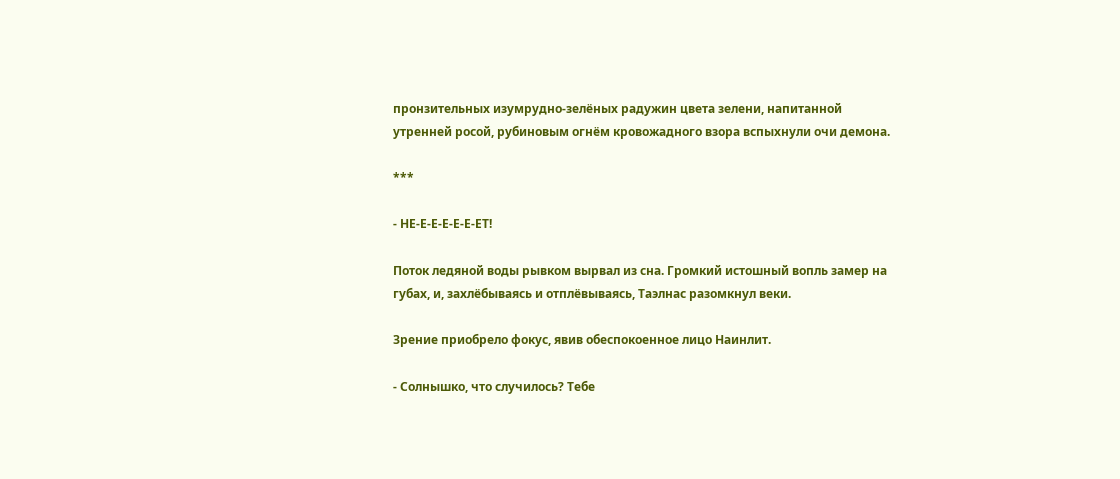пронзительных изумрудно-зелёных радужин цвета зелени, напитанной утренней росой, рубиновым огнём кровожадного взора вспыхнули очи демона.

***

- НЕ-Е-Е-Е-Е-Е-ЕТ!

Поток ледяной воды рывком вырвал из сна. Громкий истошный вопль замер на губах, и, захлёбываясь и отплёвываясь, Таэлнас разомкнул веки.

Зрение приобрело фокус, явив обеспокоенное лицо Наинлит.

- Солнышко, что случилось? Тебе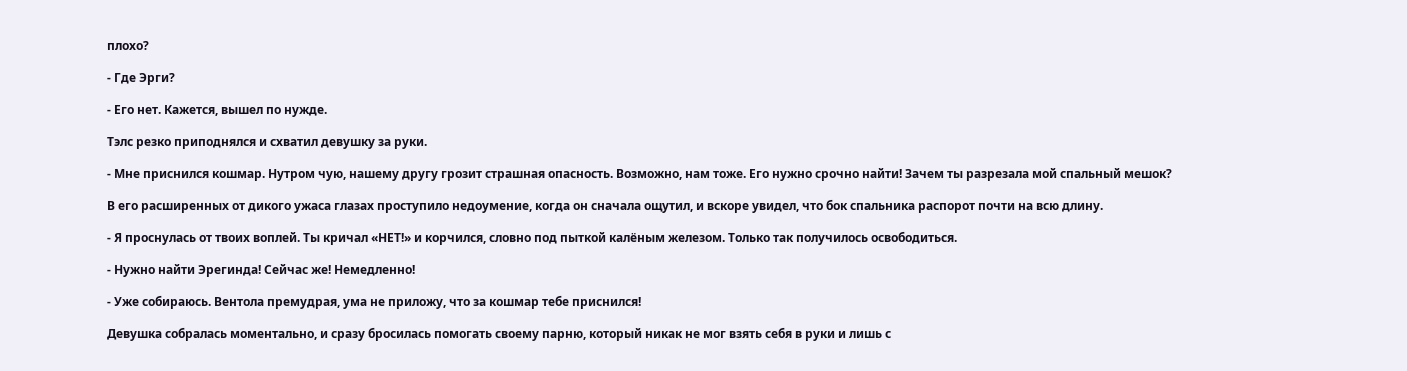плохо?

- Где Эрги?

- Его нет. Кажется, вышел по нужде.

Тэлс резко приподнялся и схватил девушку за руки.

- Мне приснился кошмар. Нутром чую, нашему другу грозит страшная опасность. Возможно, нам тоже. Его нужно срочно найти! Зачем ты разрезала мой спальный мешок?

В его расширенных от дикого ужаса глазах проступило недоумение, когда он сначала ощутил, и вскоре увидел, что бок спальника распорот почти на всю длину.

- Я проснулась от твоих воплей. Ты кричал «НЕТ!» и корчился, словно под пыткой калёным железом. Только так получилось освободиться.

- Нужно найти Эрегинда! Сейчас же! Немедленно!

- Уже собираюсь. Вентола премудрая, ума не приложу, что за кошмар тебе приснился!

Девушка собралась моментально, и сразу бросилась помогать своему парню, который никак не мог взять себя в руки и лишь с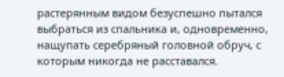растерянным видом безуспешно пытался выбраться из спальника и, одновременно, нащупать серебряный головной обруч, с которым никогда не расставался.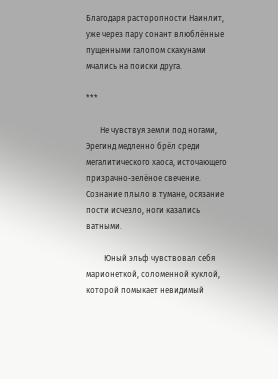Благодаря расторопности Наинлит, уже через пару сонант влюблённые пущенными галопом скакунами мчались на поиски друга.

***

       Не чувствуя земли под ногами, Эрегинд медленно брёл среди мегалитического хаоса, источающего призрачно-зелёное свечение. Сознание плыло в тумане, осязание пости исчезло, ноги казались ватными.

         Юный эльф чувствовал себя марионеткой, соломенной куклой, которой помыкает невидимый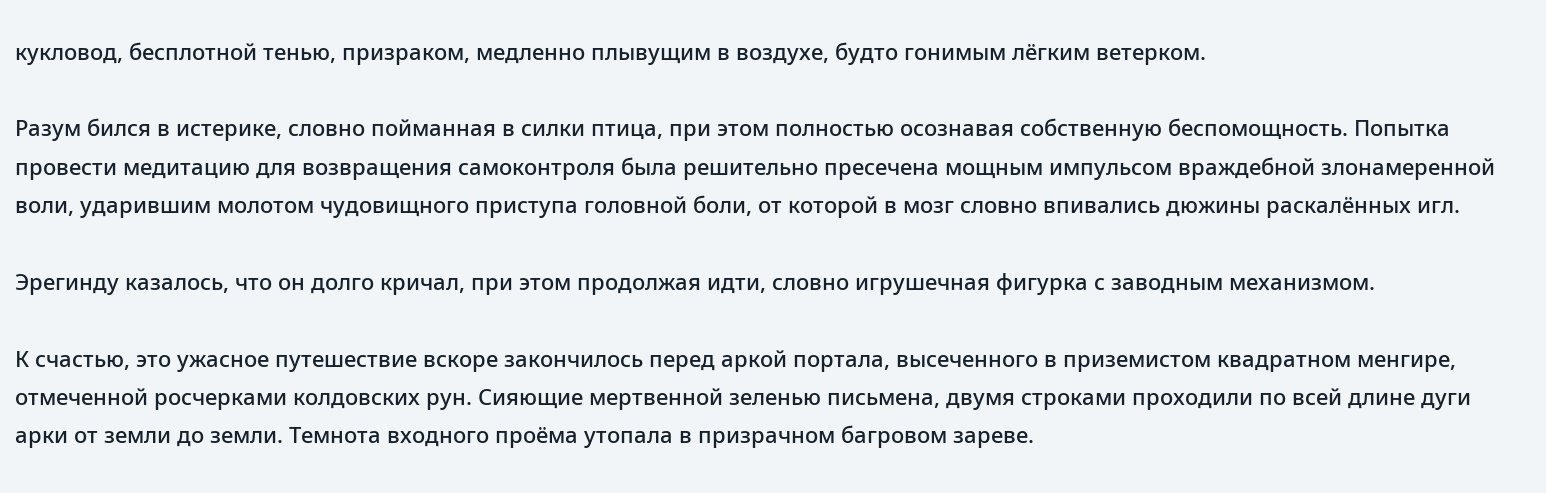кукловод, бесплотной тенью, призраком, медленно плывущим в воздухе, будто гонимым лёгким ветерком.

Разум бился в истерике, словно пойманная в силки птица, при этом полностью осознавая собственную беспомощность. Попытка провести медитацию для возвращения самоконтроля была решительно пресечена мощным импульсом враждебной злонамеренной воли, ударившим молотом чудовищного приступа головной боли, от которой в мозг словно впивались дюжины раскалённых игл.

Эрегинду казалось, что он долго кричал, при этом продолжая идти, словно игрушечная фигурка с заводным механизмом.

К счастью, это ужасное путешествие вскоре закончилось перед аркой портала, высеченного в приземистом квадратном менгире, отмеченной росчерками колдовских рун. Сияющие мертвенной зеленью письмена, двумя строками проходили по всей длине дуги арки от земли до земли. Темнота входного проёма утопала в призрачном багровом зареве.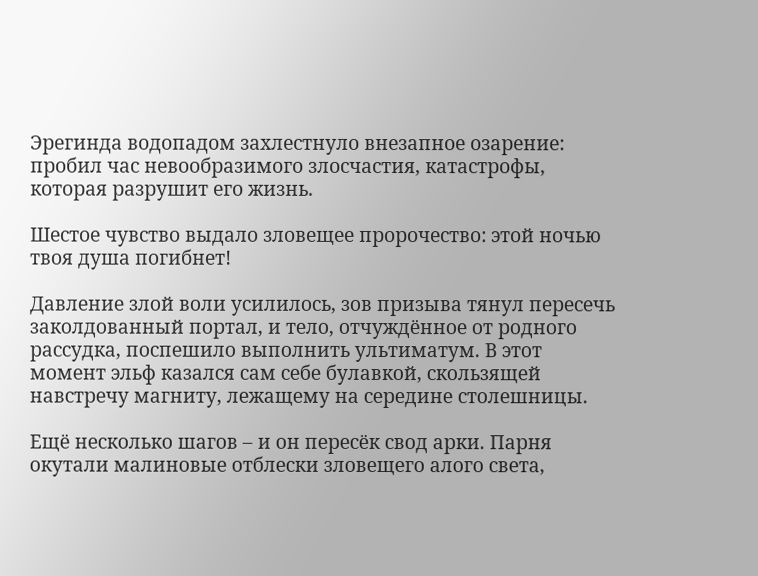Эрегинда водопадом захлестнуло внезапное озарение: пробил час невообразимого злосчастия, катастрофы, которая разрушит его жизнь.

Шестое чувство выдало зловещее пророчество: этой ночью твоя душа погибнет!

Давление злой воли усилилось, зов призыва тянул пересечь заколдованный портал, и тело, отчуждённое от родного рассудка, поспешило выполнить ультиматум. В этот момент эльф казался сам себе булавкой, скользящей навстречу магниту, лежащему на середине столешницы.

Ещё несколько шагов – и он пересёк свод арки. Парня окутали малиновые отблески зловещего алого света,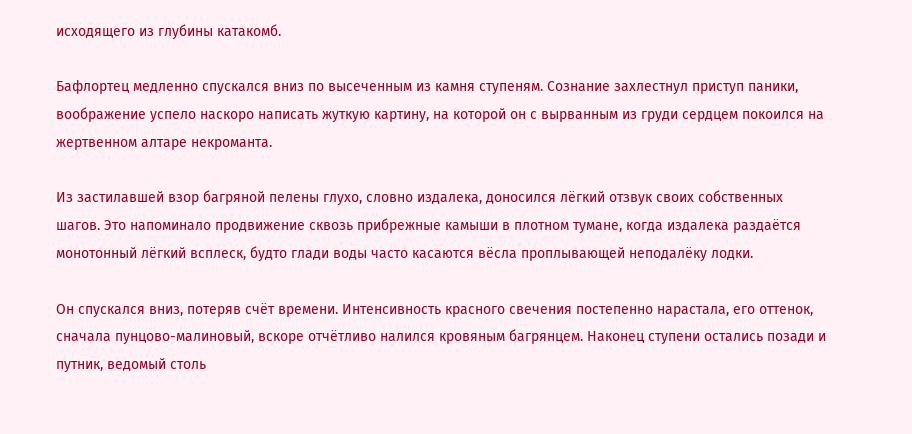исходящего из глубины катакомб.

Бафлортец медленно спускался вниз по высеченным из камня ступеням. Сознание захлестнул приступ паники, воображение успело наскоро написать жуткую картину, на которой он с вырванным из груди сердцем покоился на жертвенном алтаре некроманта.

Из застилавшей взор багряной пелены глухо, словно издалека, доносился лёгкий отзвук своих собственных шагов. Это напоминало продвижение сквозь прибрежные камыши в плотном тумане, когда издалека раздаётся монотонный лёгкий всплеск, будто глади воды часто касаются вёсла проплывающей неподалёку лодки.

Он спускался вниз, потеряв счёт времени. Интенсивность красного свечения постепенно нарастала, его оттенок, сначала пунцово-малиновый, вскоре отчётливо налился кровяным багрянцем. Наконец ступени остались позади и путник, ведомый столь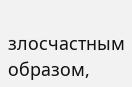злосчастным образом,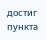достиг пункта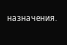назначения.